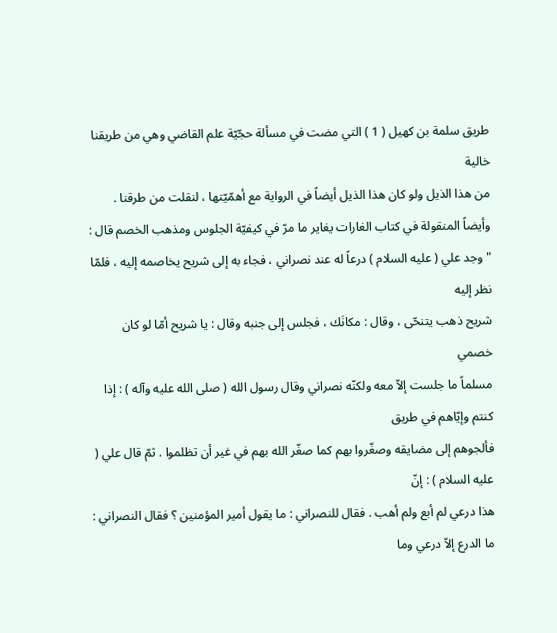طريق سلمة بن كهيل ( 1 ) التي مضت في مسألة حجّيّة علم القاضي وهي من طريقنا خالية
من هذا الذيل ولو كان هذا الذيل أيضاً في الرواية مع أهمّيّتها ، لنقلت من طرقنا .
وأيضاً المنقولة في كتاب الغارات يغاير ما مرّ في كيفيّة الجلوس ومذهب الخصم قال :
" وجد علي ( عليه السلام ) درعاً له عند نصراني ، فجاء به إلى شريح يخاصمه إليه ، فلمّا نظر إليه
شريح ذهب يتنحّى ، وقال : مكانَك ، فجلس إلى جنبه وقال : يا شريح أمّا لو كان خصمي
مسلماً ما جلست إلاّ معه ولكنّه نصراني وقال رسول الله ( صلى الله عليه وآله ) : إذا كنتم وإيّاهم في طريق
فألجوهم إلى مضايقه وصغّروا بهم كما صغّر الله بهم في غير أن تظلموا . ثمّ قال علي ( عليه السلام ) : إنّ
هذا درعي لم أبع ولم أهب . فقال للنصراني : ما يقول أمير المؤمنين ؟ فقال النصراني :
ما الدرع إلاّ درعي وما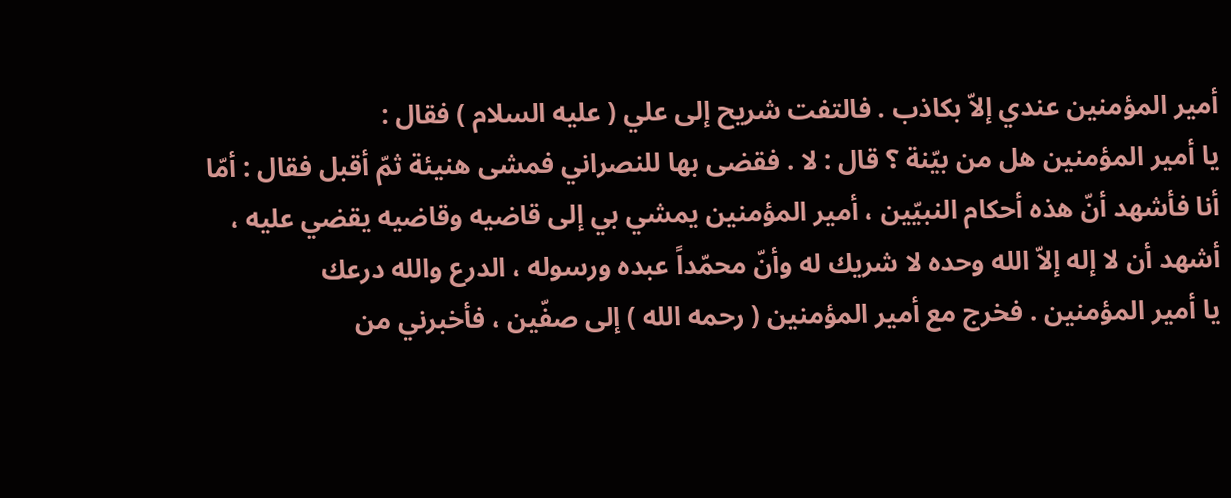أمير المؤمنين عندي إلاّ بكاذب . فالتفت شريح إلى علي ( عليه السلام ) فقال :
يا أمير المؤمنين هل من بيّنة ؟ قال : لا . فقضى بها للنصراني فمشى هنيئة ثمّ أقبل فقال : أمّا
أنا فأشهد أنّ هذه أحكام النبيّين ، أمير المؤمنين يمشي بي إلى قاضيه وقاضيه يقضي عليه ،
أشهد أن لا إله إلاّ الله وحده لا شريك له وأنّ محمّداً عبده ورسوله ، الدرع والله درعك
يا أمير المؤمنين . فخرج مع أمير المؤمنين ( رحمه الله ) إلى صفّين ، فأخبرني من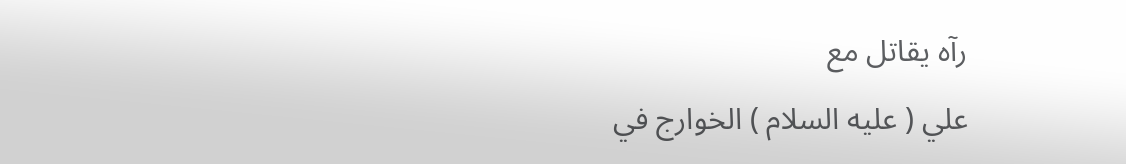رآه يقاتل مع
علي ( عليه السلام ) الخوارج في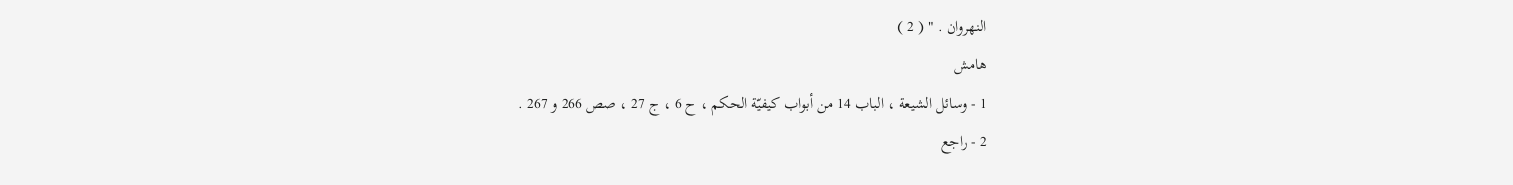النهروان . " ( 2 )
هامش
1 - وسائل الشيعة ، الباب 14 من أبواب كيفيّة الحكم ، ح 6 ، ج 27 ، صص 266 و 267 .
2 - راجع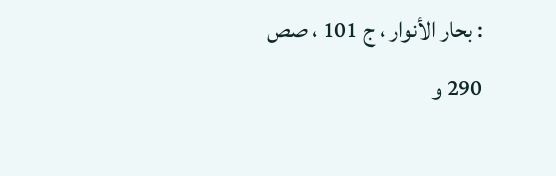: بحار الأنوار ، ج 101 ، صص 290 و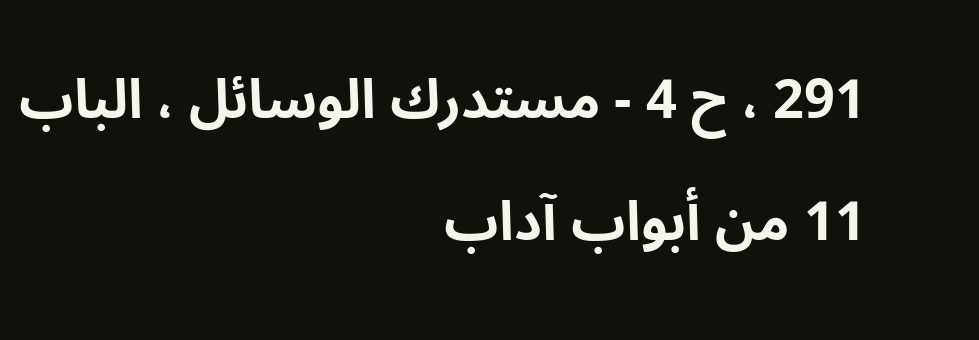291 ، ح 4 - مستدرك الوسائل ، الباب 11 من أبواب آداب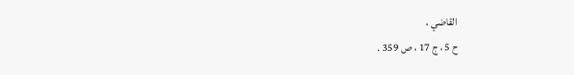القاضي ،
ح 5 ، ج 17 ، ص 359 .